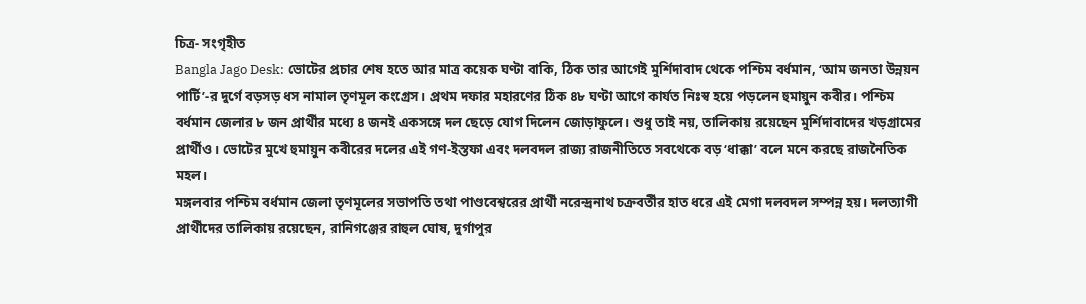চিত্র- সংগৃহীত
Bangla Jago Desk: ভোটের প্রচার শেষ হতে আর মাত্র কয়েক ঘণ্টা বাকি, ঠিক তার আগেই মুর্শিদাবাদ থেকে পশ্চিম বর্ধমান, ‘আম জনতা উন্নয়ন পার্টি’-র দুর্গে বড়সড় ধস নামাল তৃণমূল কংগ্রেস। প্রথম দফার মহারণের ঠিক ৪৮ ঘণ্টা আগে কার্যত নিঃস্ব হয়ে পড়লেন হুমায়ুন কবীর। পশ্চিম বর্ধমান জেলার ৮ জন প্রার্থীর মধ্যে ৪ জনই একসঙ্গে দল ছেড়ে যোগ দিলেন জোড়াফুলে। শুধু তাই নয়, তালিকায় রয়েছেন মুর্শিদাবাদের খড়গ্রামের প্রার্থীও। ভোটের মুখে হুমায়ুন কবীরের দলের এই গণ-ইস্তফা এবং দলবদল রাজ্য রাজনীতিতে সবথেকে বড় ‘ধাক্কা’ বলে মনে করছে রাজনৈতিক মহল।
মঙ্গলবার পশ্চিম বর্ধমান জেলা তৃণমূলের সভাপতি তথা পাণ্ডবেশ্বরের প্রার্থী নরেন্দ্রনাথ চক্রবর্তীর হাত ধরে এই মেগা দলবদল সম্পন্ন হয়। দলত্যাগী প্রার্থীদের তালিকায় রয়েছেন, রানিগঞ্জের রাহুল ঘোষ, দুর্গাপুর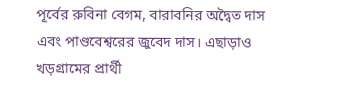পূর্বের রুবিনা বেগম, বারাবনির অদ্বৈত দাস এবং পাণ্ডবেশ্বরের জুবেদ দাস। এছাড়াও খড়গ্রামের প্রার্থী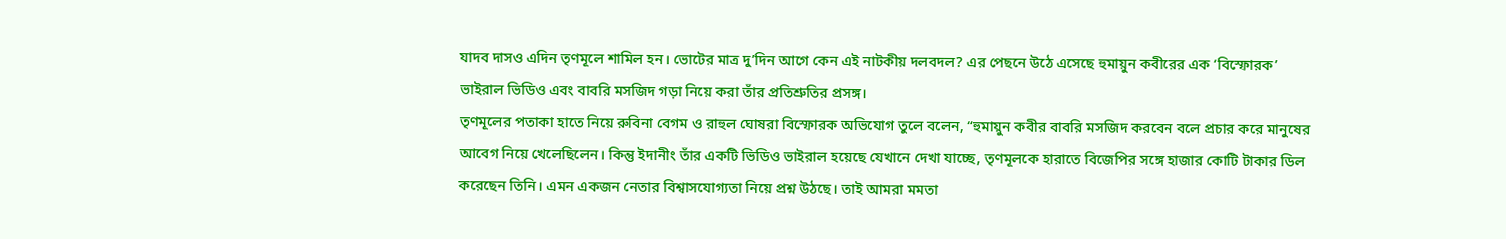যাদব দাসও এদিন তৃণমূলে শামিল হন। ভোটের মাত্র দু’দিন আগে কেন এই নাটকীয় দলবদল? এর পেছনে উঠে এসেছে হুমায়ুন কবীরের এক ‘বিস্ফোরক’ ভাইরাল ভিডিও এবং বাবরি মসজিদ গড়া নিয়ে করা তাঁর প্রতিশ্রুতির প্রসঙ্গ।
তৃণমূলের পতাকা হাতে নিয়ে রুবিনা বেগম ও রাহুল ঘোষরা বিস্ফোরক অভিযোগ তুলে বলেন, “হুমায়ুন কবীর বাবরি মসজিদ করবেন বলে প্রচার করে মানুষের আবেগ নিয়ে খেলেছিলেন। কিন্তু ইদানীং তাঁর একটি ভিডিও ভাইরাল হয়েছে যেখানে দেখা যাচ্ছে, তৃণমূলকে হারাতে বিজেপির সঙ্গে হাজার কোটি টাকার ডিল করেছেন তিনি। এমন একজন নেতার বিশ্বাসযোগ্যতা নিয়ে প্রশ্ন উঠছে। তাই আমরা মমতা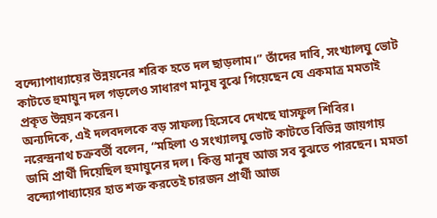বন্দ্যোপাধ্যায়ের উন্নয়নের শরিক হতে দল ছাড়লাম।” তাঁদের দাবি, সংখ্যালঘু ভোট কাটতে হুমায়ুন দল গড়লেও সাধারণ মানুষ বুঝে গিয়েছেন যে একমাত্র মমতাই প্রকৃত উন্নয়ন করেন।
অন্যদিকে, এই দলবদলকে বড় সাফল্য হিসেবে দেখছে ঘাসফুল শিবির। নরেন্দ্রনাথ চক্রবর্তী বলেন, “মহিলা ও সংখ্যালঘু ভোট কাটতে বিভিন্ন জায়গায় ডামি প্রার্থী দিয়েছিল হুমায়ুনের দল। কিন্তু মানুষ আজ সব বুঝতে পারছেন। মমতা বন্দ্যোপাধ্যায়ের হাত শক্ত করতেই চারজন প্রার্থী আজ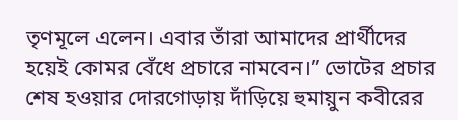তৃণমূলে এলেন। এবার তাঁরা আমাদের প্রার্থীদের হয়েই কোমর বেঁধে প্রচারে নামবেন।” ভোটের প্রচার শেষ হওয়ার দোরগোড়ায় দাঁড়িয়ে হুমায়ুন কবীরের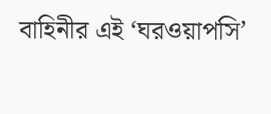বাহিনীর এই ‘ঘরওয়াপসি’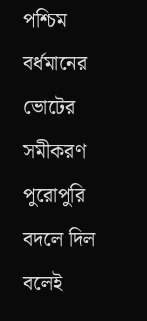পশ্চিম বর্ধমানের ভোটের সমীকরণ পুরোপুরি বদলে দিল বলেই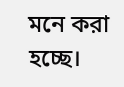মনে করা হচ্ছে।